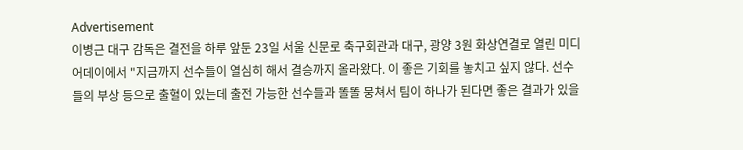Advertisement
이병근 대구 감독은 결전을 하루 앞둔 23일 서울 신문로 축구회관과 대구, 광양 3원 화상연결로 열린 미디어데이에서 "지금까지 선수들이 열심히 해서 결승까지 올라왔다. 이 좋은 기회를 놓치고 싶지 않다. 선수들의 부상 등으로 출혈이 있는데 출전 가능한 선수들과 똘똘 뭉쳐서 팀이 하나가 된다면 좋은 결과가 있을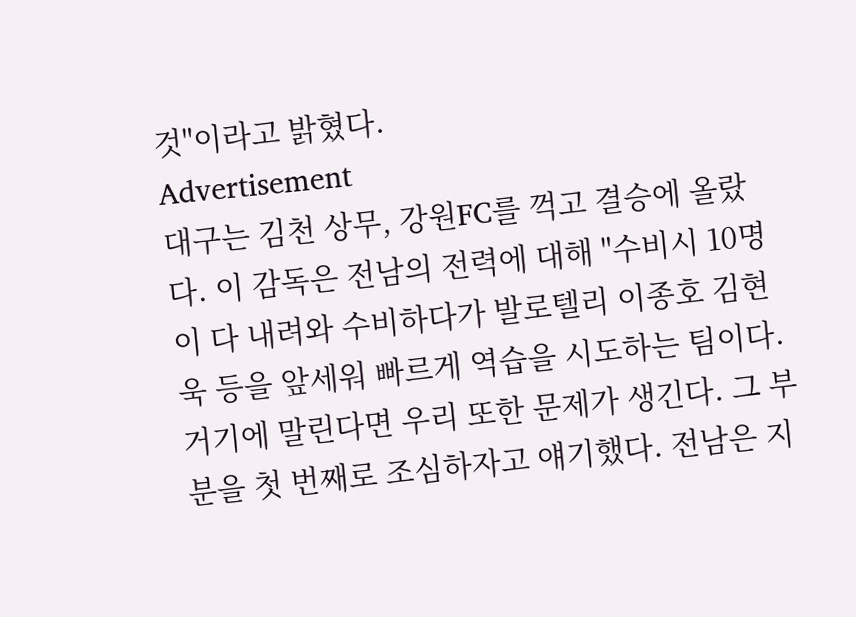것"이라고 밝혔다.
Advertisement
대구는 김천 상무, 강원FC를 꺽고 결승에 올랐다. 이 감독은 전남의 전력에 대해 "수비시 10명이 다 내려와 수비하다가 발로텔리 이종호 김현욱 등을 앞세워 빠르게 역습을 시도하는 팀이다. 거기에 말린다면 우리 또한 문제가 생긴다. 그 부분을 첫 번째로 조심하자고 얘기했다. 전남은 지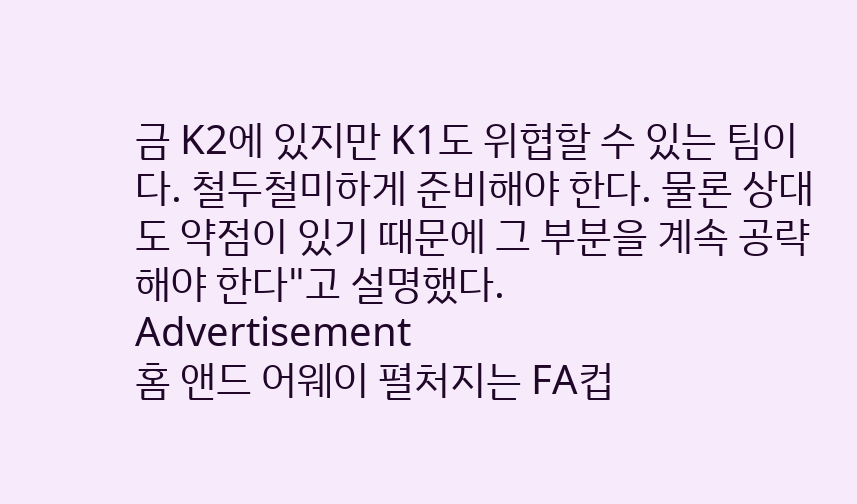금 K2에 있지만 K1도 위협할 수 있는 팀이다. 철두철미하게 준비해야 한다. 물론 상대도 약점이 있기 때문에 그 부분을 계속 공략해야 한다"고 설명했다.
Advertisement
홈 앤드 어웨이 펼처지는 FA컵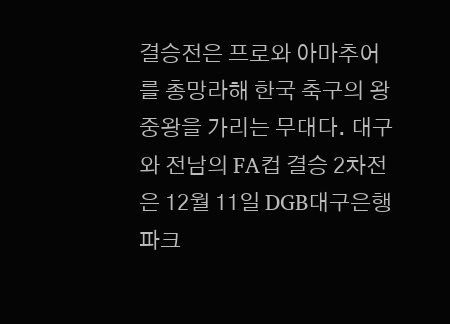결승전은 프로와 아마추어를 총망라해 한국 축구의 왕중왕을 가리는 무대다. 대구와 전남의 FA컵 결승 2차전은 12월 11일 DGB대구은행파크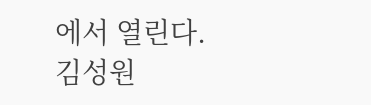에서 열린다.
김성원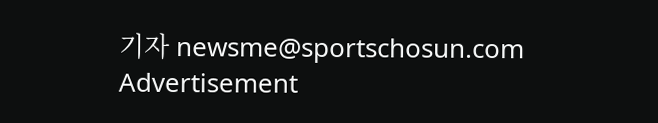기자 newsme@sportschosun.com
Advertisement